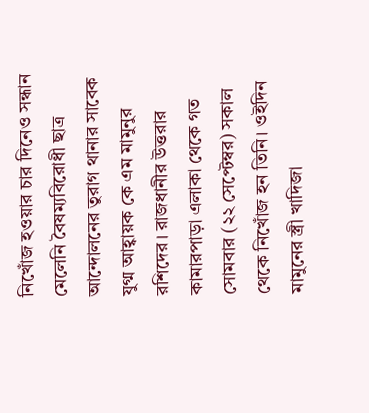নিখোঁজ হওয়ার চার দিনেও সন্ধান মেলেনি বৈষম্যবিরোধী ছাত্র আন্দোলনের তুরাগ থানার সাবেক যুগ্ম আহ্বায়ক কে এম মামুনুর রশিদের। রাজধানীর উত্তরার কামারপাড়া এলাকা থেকে গত সোমবার (২২ সেপ্টেম্বর) সকাল থেকে নিখোঁজ হন তিনি। ওইদিন মামুনের স্ত্রী খাদিজা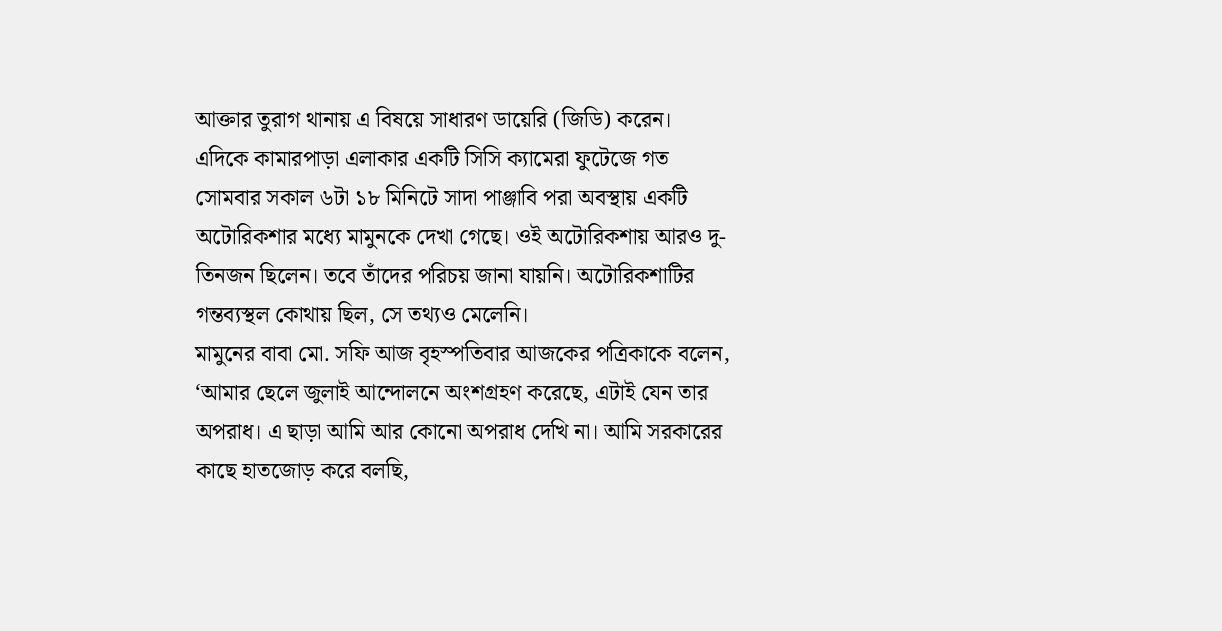আক্তার তুরাগ থানায় এ বিষয়ে সাধারণ ডায়েরি (জিডি) করেন।
এদিকে কামারপাড়া এলাকার একটি সিসি ক্যামেরা ফুটেজে গত সোমবার সকাল ৬টা ১৮ মিনিটে সাদা পাঞ্জাবি পরা অবস্থায় একটি অটোরিকশার মধ্যে মামুনকে দেখা গেছে। ওই অটোরিকশায় আরও দু-তিনজন ছিলেন। তবে তাঁদের পরিচয় জানা যায়নি। অটোরিকশাটির গন্তব্যস্থল কোথায় ছিল, সে তথ্যও মেলেনি।
মামুনের বাবা মো. সফি আজ বৃহস্পতিবার আজকের পত্রিকাকে বলেন, ‘আমার ছেলে জুলাই আন্দোলনে অংশগ্রহণ করেছে, এটাই যেন তার অপরাধ। এ ছাড়া আমি আর কোনো অপরাধ দেখি না। আমি সরকারের কাছে হাতজোড় করে বলছি,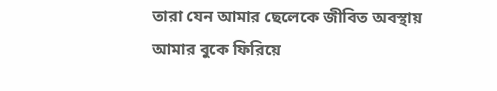তারা যেন আমার ছেলেকে জীবিত অবস্থায় আমার বুকে ফিরিয়ে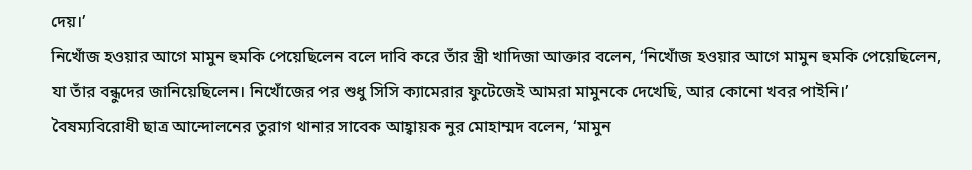দেয়।’
নিখোঁজ হওয়ার আগে মামুন হুমকি পেয়েছিলেন বলে দাবি করে তাঁর স্ত্রী খাদিজা আক্তার বলেন, ‘নিখোঁজ হওয়ার আগে মামুন হুমকি পেয়েছিলেন, যা তাঁর বন্ধুদের জানিয়েছিলেন। নিখোঁজের পর শুধু সিসি ক্যামেরার ফুটেজেই আমরা মামুনকে দেখেছি, আর কোনো খবর পাইনি।’
বৈষম্যবিরোধী ছাত্র আন্দোলনের তুরাগ থানার সাবেক আহ্বায়ক নুর মোহাম্মদ বলেন, ‘মামুন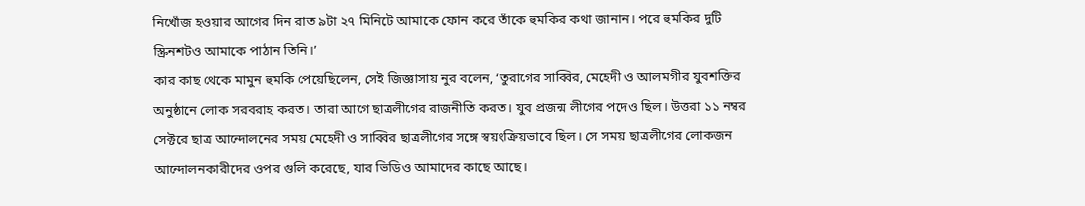নিখোঁজ হওয়ার আগের দিন রাত ৯টা ২৭ মিনিটে আমাকে ফোন করে তাঁকে হুমকির কথা জানান। পরে হুমকির দুটি স্ক্রিনশটও আমাকে পাঠান তিনি।’
কার কাছ থেকে মামুন হুমকি পেয়েছিলেন, সেই জিজ্ঞাসায় নুর বলেন, ‘তুরাগের সাব্বির, মেহেদী ও আলমগীর যুবশক্তির অনুষ্ঠানে লোক সরবরাহ করত। তারা আগে ছাত্রলীগের রাজনীতি করত। যুব প্রজন্ম লীগের পদেও ছিল। উত্তরা ১১ নম্বর সেক্টরে ছাত্র আন্দোলনের সময় মেহেদী ও সাব্বির ছাত্রলীগের সঙ্গে স্বয়ংক্রিয়ভাবে ছিল। সে সময় ছাত্রলীগের লোকজন আন্দোলনকারীদের ওপর গুলি করেছে, যার ভিডিও আমাদের কাছে আছে।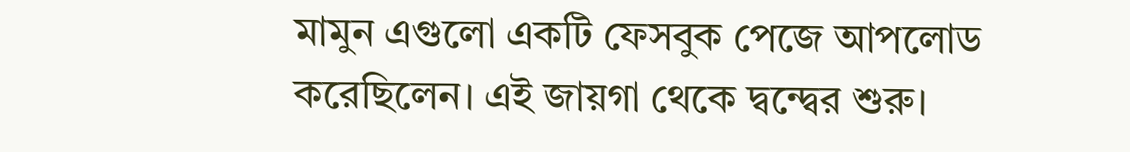মামুন এগুলো একটি ফেসবুক পেজে আপলোড করেছিলেন। এই জায়গা থেকে দ্বন্দ্বের শুরু।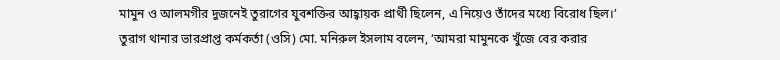মামুন ও আলমগীর দুজনেই তুরাগের যুবশক্তির আহ্বায়ক প্রার্থী ছিলেন, এ নিয়েও তাঁদের মধ্যে বিরোধ ছিল।’
তুরাগ থানার ভারপ্রাপ্ত কর্মকর্তা (ওসি) মো. মনিরুল ইসলাম বলেন, ‘আমরা মামুনকে খুঁজে বের করার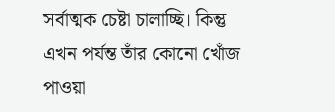সর্বাত্মক চেষ্টা চালাচ্ছি। কিন্তু এখন পর্যন্ত তাঁর কোনো খোঁজ পাওয়া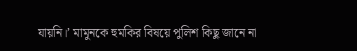যায়নি।’ মামুনকে হুমকির বিষয়ে পুলিশ কিছু জানে না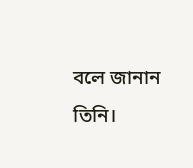বলে জানান তিনি।